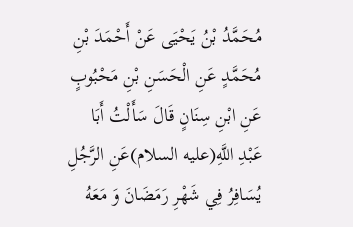مُحَمَّدُ بْنُ يَحْيَى عَنْ أَحْمَدَ بْنِ مُحَمَّدٍ عَنِ الْحَسَنِ بْنِ مَحْبُوبٍ عَنِ ابْنِ سِنَانٍ قَالَ سَأَلْتُ أَبَا عَبْدِ اللَّهِ(عليه السلام)عَنِ الرَّجُلِ يُسَافِرُ فِي شَهْرِ رَمَضَانَ وَ مَعَهُ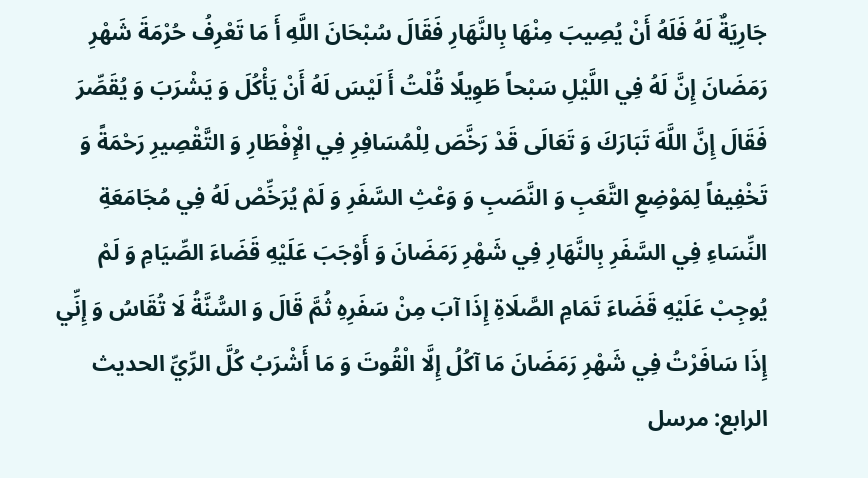جَارِيَةٌ لَهُ فَلَهُ أَنْ يُصِيبَ مِنْهَا بِالنَّهَارِ فَقَالَ سُبْحَانَ اللَّهِ أَ مَا تَعْرِفُ حُرْمَةَ شَهْرِ رَمَضَانَ إِنَّ لَهُ فِي اللَّيْلِ سَبْحاً طَوِيلًا قُلْتُ أَ لَيْسَ لَهُ أَنْ يَأْكُلَ وَ يَشْرَبَ وَ يُقَصِّرَ فَقَالَ إِنَّ اللَّهَ تَبَارَكَ وَ تَعَالَى قَدْ رَخَّصَ لِلْمُسَافِرِ فِي الْإِفْطَارِ وَ التَّقْصِيرِ رَحْمَةً وَ تَخْفِيفاً لِمَوْضِعِ التَّعَبِ وَ النَّصَبِ وَ وَعْثِ السَّفَرِ وَ لَمْ يُرَخِّصْ لَهُ فِي مُجَامَعَةِ النِّسَاءِ فِي السَّفَرِ بِالنَّهَارِ فِي شَهْرِ رَمَضَانَ وَ أَوْجَبَ عَلَيْهِ قَضَاءَ الصِّيَامِ وَ لَمْ يُوجِبْ عَلَيْهِ قَضَاءَ تَمَامِ الصَّلَاةِ إِذَا آبَ مِنْ سَفَرِهِ ثُمَّ قَالَ وَ السُّنَّةُ لَا تُقَاسُ وَ إِنِّي إِذَا سَافَرْتُ فِي شَهْرِ رَمَضَانَ مَا آكُلُ إِلَّا الْقُوتَ وَ مَا أَشْرَبُ كُلَّ الرِّيِّ الحديث الرابع: مرسل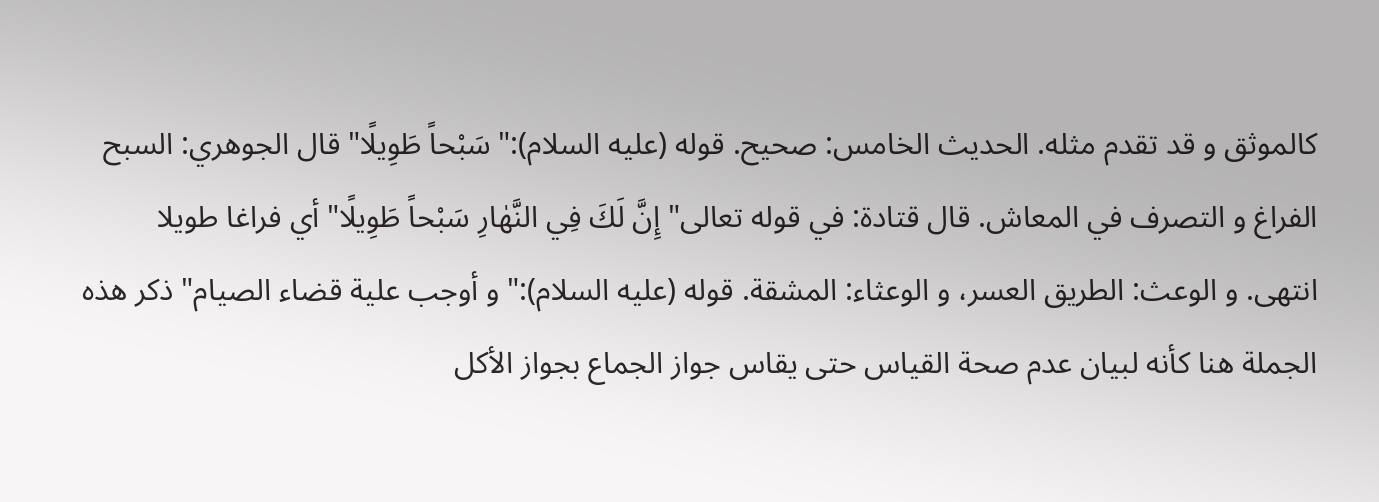كالموثق و قد تقدم مثله. الحديث الخامس: صحيح. قوله (عليه السلام):" سَبْحاً طَوِيلًا" قال الجوهري: السبح الفراغ و التصرف في المعاش. قال قتادة: في قوله تعالى" إِنَّ لَكَ فِي النَّهٰارِ سَبْحاً طَوِيلًا" أي فراغا طويلا انتهى. و الوعث: الطريق العسر، و الوعثاء: المشقة. قوله (عليه السلام):" و أوجب علية قضاء الصيام" ذكر هذه الجملة هنا كأنه لبيان عدم صحة القياس حتى يقاس جواز الجماع بجواز الأكل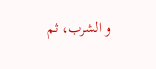و الشرب، ثم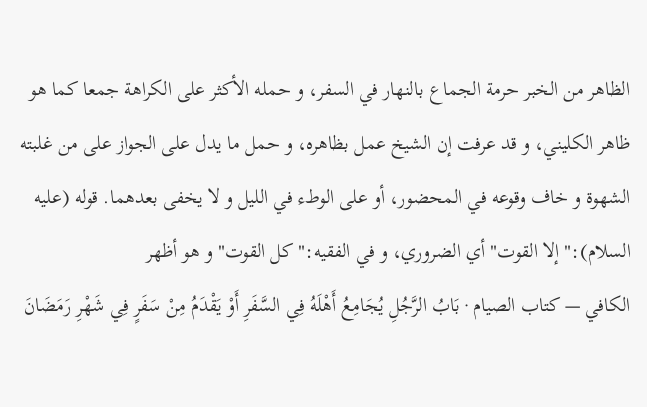الظاهر من الخبر حرمة الجماع بالنهار في السفر، و حمله الأكثر على الكراهة جمعا كما هو ظاهر الكليني، و قد عرفت إن الشيخ عمل بظاهره، و حمل ما يدل على الجواز على من غلبته الشهوة و خاف وقوعه في المحضور، أو على الوطء في الليل و لا يخفى بعدهما. قوله (عليه السلام):" إلا القوت" أي الضروري، و في الفقيه:" كل القوت" و هو أظهر
الكافي — كتاب الصيام · بَابُ الرَّجُلِ يُجَامِعُ أَهْلَهُ فِي السَّفَرِ أَوْ يَقْدَمُ مِنْ سَفَرٍ فِي شَهْرِ رَمَضَانَ